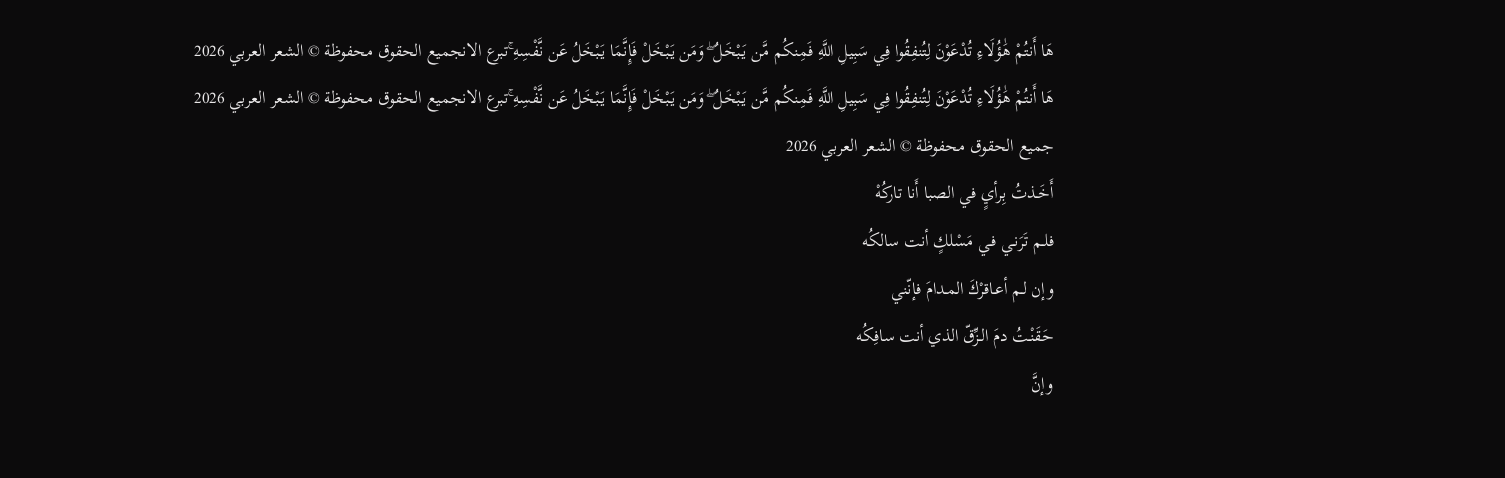هَا أَنتُمْ هَٰؤُلَاءِ تُدْعَوْنَ لِتُنفِقُوا فِي سَبِيلِ اللَّهِ فَمِنكُم مَّن يَبْخَلُ ۖ وَمَن يَبْخَلْ فَإِنَّمَا يَبْخَلُ عَن نَّفْسِهِ ۚتبرع الانجميع الحقوق محفوظة © الشعر العربي 2026
هَا أَنتُمْ هَٰؤُلَاءِ تُدْعَوْنَ لِتُنفِقُوا فِي سَبِيلِ اللَّهِ فَمِنكُم مَّن يَبْخَلُ ۖ وَمَن يَبْخَلْ فَإِنَّمَا يَبْخَلُ عَن نَّفْسِهِ ۚتبرع الانجميع الحقوق محفوظة © الشعر العربي 2026
جميع الحقوق محفوظة © الشعر العربي 2026
أَخَـذتُ بِرأيٍ في الصبا أَنا تاركُهْ
فلـم تَرَنـي فـي مَسْلكٍ أنت سالكُه
وإن لـم أعـاقرْكَ المـدامَ فإنّني
حَقَنْـتُ دمَ الـزِّقّ الذي أنت سافِكُه
وإنَّ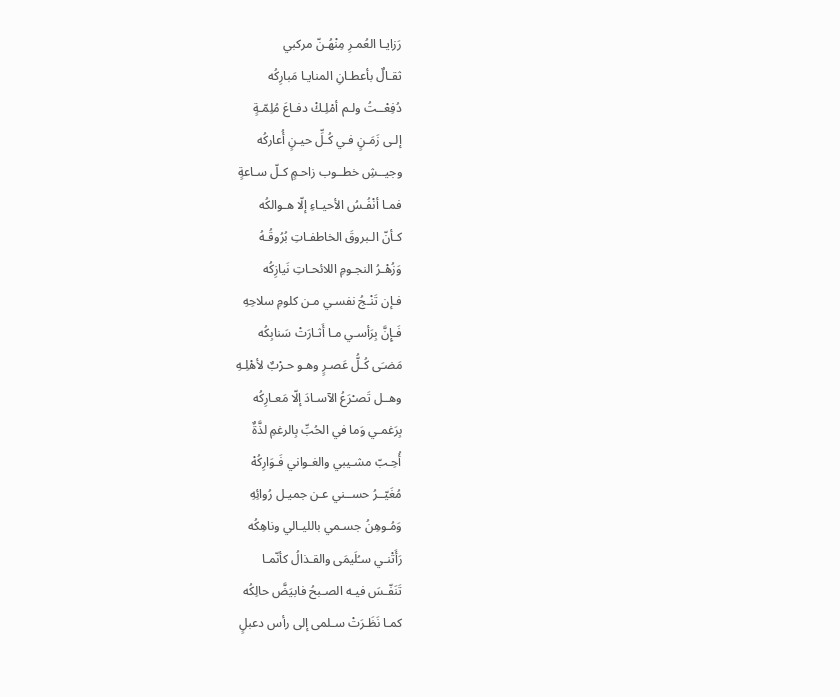رَزايـا العُمـرِ مِنْهُـنّ مركبي
ثقـالٌ بأعطـانِ المنايـا مَبارِكُه
دُفِعْــتُ ولـم أمْلِـكْ دفـاعَ مُلِمّـةٍ
إلـى زَمَـنٍ فـي كُـلِّ حيـنٍ أُعاركُه
وجيــشِ خطــوب زاحـمٍ كـلّ سـاعةٍ
فمـا أنْفُـسُ الأحيـاءِ إلّا هـوالكُه
كـأنّ الـبروقَ الخاطفـاتِ بُرُوقُـهُ
وَزُهْـرُ النجـومِ اللائحـاتِ نَيازِكُه
فـإن تَنْـجُ نفسـي مـن كلومِ سلاحِهِ
فَـإِنَّ بِرَأسـي مـا أَثـارَتْ سَنابِكُه
مَضـَى كُـلُّ عَصـرٍ وهـو حـرْبٌ لأهْلِـهِ
وهــل تَصـْرَعُ الآسـادَ إلّا مَعـارِكُه
بِرَغمـي وَما في الحُبِّ بِالرغمِ لذَّةٌ
أُحِـبّ مشـيبي والغـواني فَـوَارِكُهْ
مُغَيّــرُ حســني عـن جميـل رُوائِهِ
وَمُـوهِنُ جسـمي بالليـالي وناهِكُه
رَأَتْنـي سـُلَيمَى والقـذالُ كأنّمـا
تَنَفّـسَ فيـه الصـبحُ فابيَضَّ حالِكُه
كمـا نَظَـرَتْ سـلمى إلى رأس دعبلٍ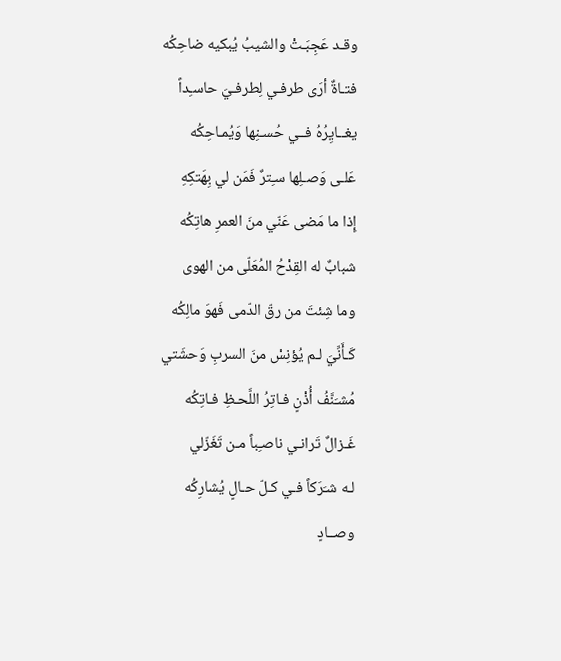وقـد عَجِبَـتْ والشيبُ يُبكيه ضاحِكُه
فتـاةٌ أرَى طرفـي لِطرفـيَ حاسـِداً
يغــايِرُهُ فــي حُسـنِها وَيُمـاحِكُه
عَلـى وَصـلِها سـِترٌ فَمَن لي بِهَتكِهِ
إِذا ما مَضى عَنّي منَ العمرِ هاتِكُه
شبابٌ له القِدْحُ المُعَلّى من الهوى
وما شِئتَ من رقّ الدّمى فَهوَ مالِكُه
كَـأَنِّيَ لـم يُؤنِسْ منَ السربِ وَحشَتي
مُشـَنَّفُ أُذْنٍ فـاتِرُ اللَّحـظِ فـاتِكُه
غَـزالٌ تَرانـي ناصـِباً مـن تَغَزّلي
لـه شـَرَكاً فـي كـلّ حـالٍ يُشارِكُه
وصــادٍ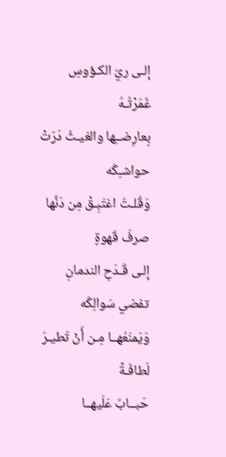إلـى ريّ الكـؤوسِ غَمَرْتُـهُ
بِعارِضــِها والغيـثُ دَرّتْ حواشـِكُه
وَقُلـتُ اغتَبِـقْ مِن دَنِّها صرفَ قَهوةٍ
إلـى قَـدَحِ الندمانِ تفضي سَوالِكُه
وَيَمنَعُهــا مِـن أَنْ تَطيـرَ لَطافَـةً
حَبــابٌ عَلَيهــا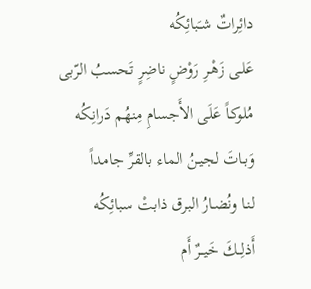دائِراتٌ شـَبائِكُه
عَلـى زَهْـرِ رَوْضٍ ناضِرٍ تَحسبُ الرّبى
مُلوكـاً عَلَى الأَجسامِ مِنهُم دَرانِكُه
وَبـاتَ لجيـنُ الماء بالقرِّ جامداً
لنـا ونُضـارُ البرق ذابتْ سبائِكُه
أَذلِــكَ خَيــرٌ أَم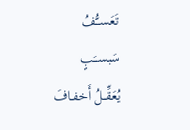تَعَســُّفُ سَبســَبٍ
يُعَقِّــلُ أَخفـافَ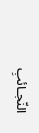النّجـائبِ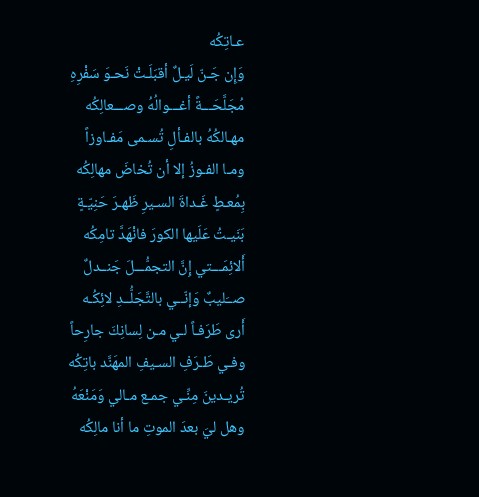عـاتِكُه
وَإِن جَـنّ لَيـلٌ أقبَلَـتْ نَحـوَ سَفْرِهِ
مُجَلَّحَـــةً أغـــوالُهُ وصـــعالِكُه
مهـالكُهُ بالفـألِ تُسـمى مَفـاوزاً
ومـا الفـوزُ إلا أن تُخاضَ مهالِكُه
بِمُعـطٍ غَـداةَ السـيرِ ظَهـرَ حَنِيّـةٍ
بَنَيـتُ عَلَيها الكورَ فانْهَدَّ تامِكُه
أَلائِمَـــتي إِنَّ التجمُّـــلَ جَنــدلٌ
صــَليبٌ وَإنّــي بالتَّجَلُّــدِ لائِكُـه
أَرى طَرَفـاً لـي مـن لِسانِكَ جارِحاً
وفـي طَـرَفِ السـيفِ المهَنَّد باتِكُه
تُريـدينَ مِنِّـي جمـع مـالي وَمَنْعَهُ
وهل ليَ بعدَ الموتِ ما أنا مالِكُه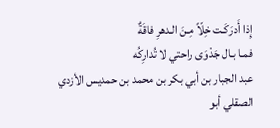إِذا أَدرَكَـت خِلّاً مِـنَ الـدهرِ فاقَةٌ
فمـا بـال جَدْوَى راحتي لا تُدارِكُه
عبد الجبار بن أبي بكر بن محمد بن حمديس الأزدي الصقلي أبو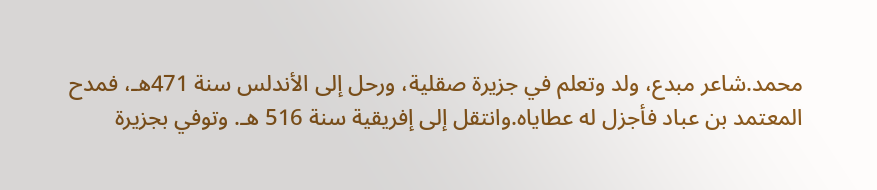محمد.شاعر مبدع، ولد وتعلم في جزيرة صقلية، ورحل إلى الأندلس سنة 471هـ، فمدح المعتمد بن عباد فأجزل له عطاياه.وانتقل إلى إفريقية سنة 516 هـ. وتوفي بجزيرة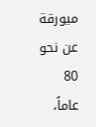ميورقة عن نحو 80 عاماً،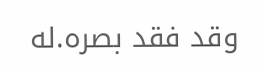وقد فقد بصره.له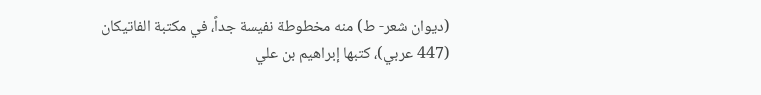(ديوان شعر- ط) منه مخطوطة نفيسة جداً، في مكتبة الفاتيكان (447 عربي)، كتبها إبراهيم بن علي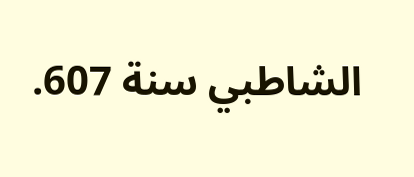الشاطبي سنة 607.